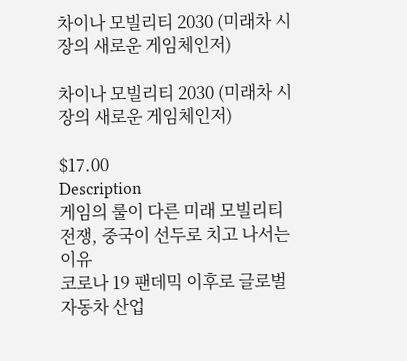차이나 모빌리티 2030 (미래차 시장의 새로운 게임체인저)

차이나 모빌리티 2030 (미래차 시장의 새로운 게임체인저)

$17.00
Description
게임의 룰이 다른 미래 모빌리티 전쟁, 중국이 선두로 치고 나서는 이유
코로나 19 팬데믹 이후로 글로벌 자동차 산업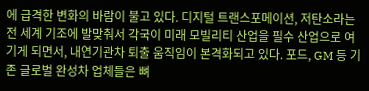에 급격한 변화의 바람이 불고 있다. 디지털 트랜스포메이션, 저탄소라는 전 세계 기조에 발맞춰서 각국이 미래 모빌리티 산업을 필수 산업으로 여기게 되면서, 내연기관차 퇴출 움직임이 본격화되고 있다. 포드, GM 등 기존 글로벌 완성차 업체들은 뼈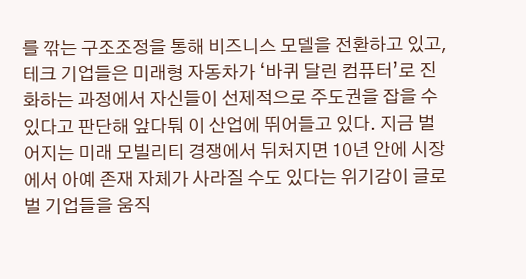를 깎는 구조조정을 통해 비즈니스 모델을 전환하고 있고, 테크 기업들은 미래형 자동차가 ‘바퀴 달린 컴퓨터’로 진화하는 과정에서 자신들이 선제적으로 주도권을 잡을 수 있다고 판단해 앞다퉈 이 산업에 뛰어들고 있다. 지금 벌어지는 미래 모빌리티 경쟁에서 뒤처지면 10년 안에 시장에서 아예 존재 자체가 사라질 수도 있다는 위기감이 글로벌 기업들을 움직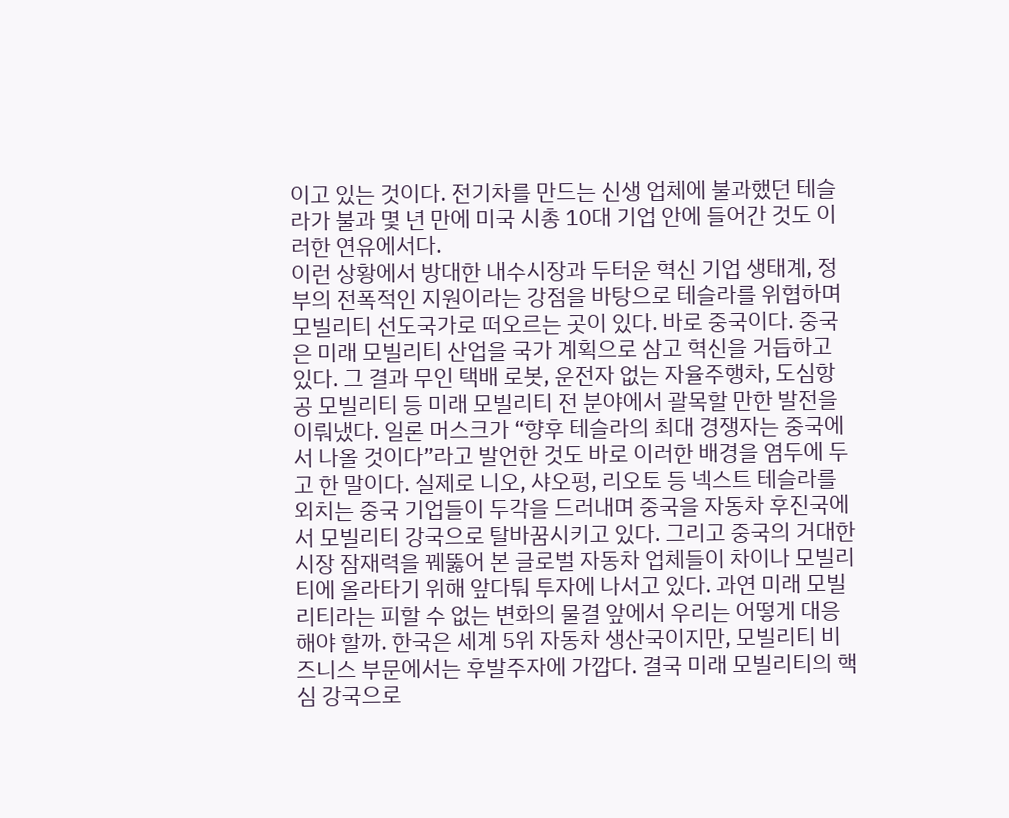이고 있는 것이다. 전기차를 만드는 신생 업체에 불과했던 테슬라가 불과 몇 년 만에 미국 시총 10대 기업 안에 들어간 것도 이러한 연유에서다.
이런 상황에서 방대한 내수시장과 두터운 혁신 기업 생태계, 정부의 전폭적인 지원이라는 강점을 바탕으로 테슬라를 위협하며 모빌리티 선도국가로 떠오르는 곳이 있다. 바로 중국이다. 중국은 미래 모빌리티 산업을 국가 계획으로 삼고 혁신을 거듭하고 있다. 그 결과 무인 택배 로봇, 운전자 없는 자율주행차, 도심항공 모빌리티 등 미래 모빌리티 전 분야에서 괄목할 만한 발전을 이뤄냈다. 일론 머스크가 “향후 테슬라의 최대 경쟁자는 중국에서 나올 것이다”라고 발언한 것도 바로 이러한 배경을 염두에 두고 한 말이다. 실제로 니오, 샤오펑, 리오토 등 넥스트 테슬라를 외치는 중국 기업들이 두각을 드러내며 중국을 자동차 후진국에서 모빌리티 강국으로 탈바꿈시키고 있다. 그리고 중국의 거대한 시장 잠재력을 꿰뚫어 본 글로벌 자동차 업체들이 차이나 모빌리티에 올라타기 위해 앞다퉈 투자에 나서고 있다. 과연 미래 모빌리티라는 피할 수 없는 변화의 물결 앞에서 우리는 어떻게 대응해야 할까. 한국은 세계 5위 자동차 생산국이지만, 모빌리티 비즈니스 부문에서는 후발주자에 가깝다. 결국 미래 모빌리티의 핵심 강국으로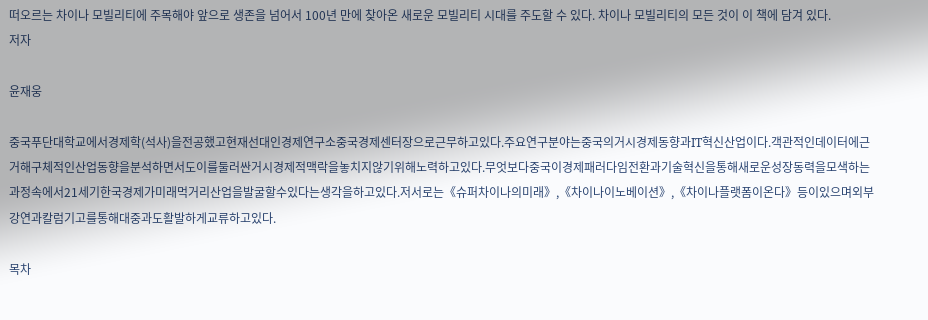떠오르는 차이나 모빌리티에 주목해야 앞으로 생존을 넘어서 100년 만에 찾아온 새로운 모빌리티 시대를 주도할 수 있다. 차이나 모빌리티의 모든 것이 이 책에 담겨 있다.
저자

윤재웅

중국푸단대학교에서경제학(석사)을전공했고현재선대인경제연구소중국경제센터장으로근무하고있다.주요연구분야는중국의거시경제동향과IT혁신산업이다.객관적인데이터에근거해구체적인산업동향을분석하면서도이를둘러싼거시경제적맥락을놓치지않기위해노력하고있다.무엇보다중국이경제패러다임전환과기술혁신을통해새로운성장동력을모색하는과정속에서21세기한국경제가미래먹거리산업을발굴할수있다는생각을하고있다.저서로는《슈퍼차이나의미래》,《차이나이노베이션》,《차이나플랫폼이온다》등이있으며외부강연과칼럼기고를통해대중과도활발하게교류하고있다.

목차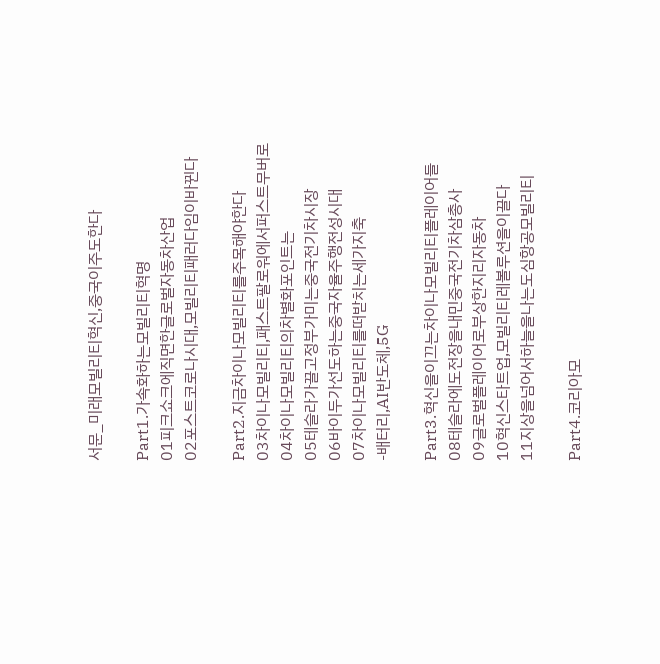서문_미래모빌리티혁신,중국이주도한다

Part1.가속화하는모빌리티혁명
01피크쇼크에직면한글로벌자동차산업
02포스트코로나시대,모빌리티패러다임이바뀐다

Part2.지금차이나모빌리티를주목해야한다
03차이나모빌리티,패스트팔로워에서퍼스트무버로
04차이나모빌리티의차별화포인트는
05테슬라가끌고정부가미는중국전기차시장
06바이두가선도하는중국자율주행전성시대
07차이나모빌리티를떠받치는세가지축
-배터리,AI반도체,5G

Part3.혁신을이끄는차이나모빌리티플레이어들
08테슬라에도전장을내민중국전기차삼총사
09글로벌플레이어로부상한지리자동차
10혁신스타트업,모빌리티레볼루션을이끌다
11지상을넘어서하늘을나는도심항공모빌리티

Part4.코리아모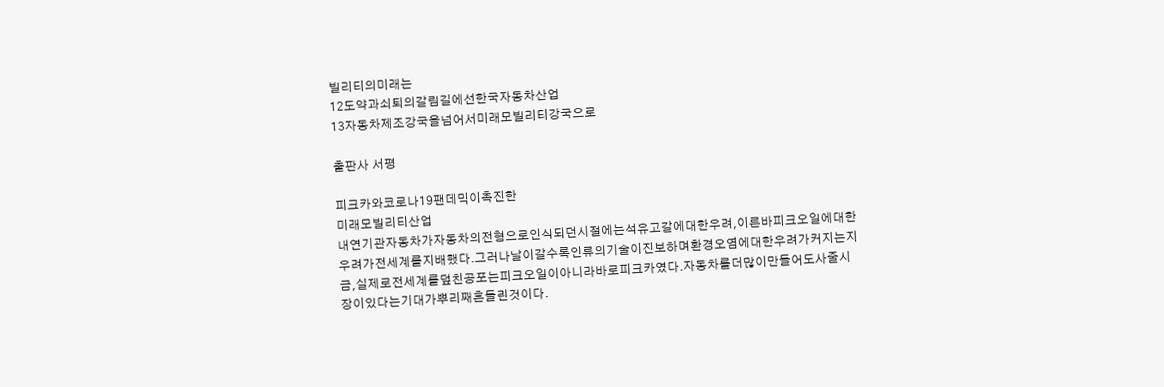빌리티의미래는
12도약과쇠퇴의갈림길에선한국자동차산업
13자동차제조강국을넘어서미래모빌리티강국으로

출판사 서평

피크카와코로나19팬데믹이촉진한
미래모빌리티산업
내연기관자동차가자동차의전형으로인식되던시절에는석유고갈에대한우려,이른바피크오일에대한우려가전세계를지배했다.그러나날이갈수록인류의기술이진보하며환경오염에대한우려가커지는지금,실제로전세계를덮친공포는피크오일이아니라바로피크카였다.자동차를더많이만들어도사줄시장이있다는기대가뿌리째흔들린것이다.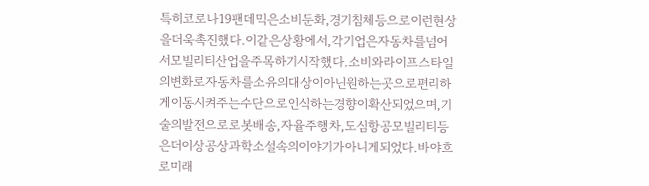특히코로나19팬데믹은소비둔화,경기침체등으로이런현상을더욱촉진했다.이같은상황에서,각기업은자동차를넘어서모빌리티산업을주목하기시작했다.소비와라이프스타일의변화로자동차를소유의대상이아닌원하는곳으로편리하게이동시켜주는수단으로인식하는경향이확산되었으며,기술의발전으로로봇배송,자율주행차,도심항공모빌리티등은더이상공상과학소설속의이야기가아니게되었다.바야흐로미래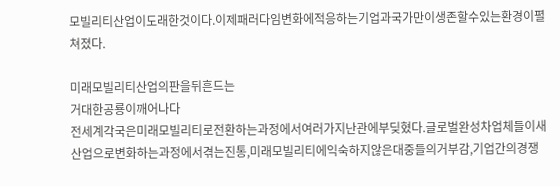모빌리티산업이도래한것이다.이제패러다임변화에적응하는기업과국가만이생존할수있는환경이펼쳐졌다.

미래모빌리티산업의판을뒤흔드는
거대한공룡이깨어나다
전세계각국은미래모빌리티로전환하는과정에서여러가지난관에부딪혔다.글로벌완성차업체들이새산업으로변화하는과정에서겪는진통,미래모빌리티에익숙하지않은대중들의거부감,기업간의경쟁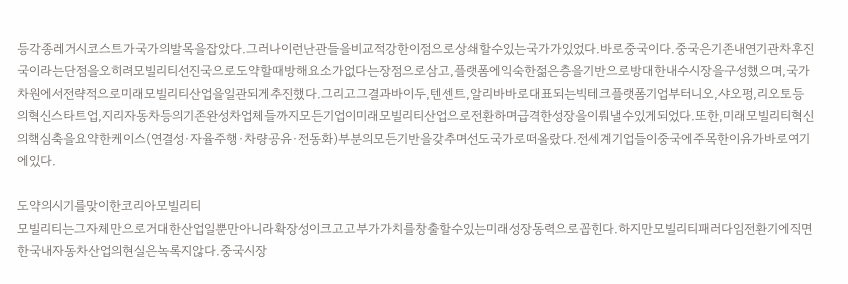등각종레거시코스트가국가의발목을잡았다.그러나이런난관들을비교적강한이점으로상쇄할수있는국가가있었다.바로중국이다.중국은기존내연기관차후진국이라는단점을오히려모빌리티선진국으로도약할때방해요소가없다는장점으로삼고,플랫폼에익숙한젊은층을기반으로방대한내수시장을구성했으며,국가차원에서전략적으로미래모빌리티산업을일관되게추진했다.그리고그결과바이두,텐센트,알리바바로대표되는빅테크플랫폼기업부터니오,샤오펑,리오토등의혁신스타트업,지리자동차등의기존완성차업체들까지모든기업이미래모빌리티산업으로전환하며급격한성장을이뤄낼수있게되었다.또한,미래모빌리티혁신의핵심축을요약한케이스(연결성·자율주행·차량공유·전동화)부분의모든기반을갖추며선도국가로떠올랐다.전세계기업들이중국에주목한이유가바로여기에있다.

도약의시기를맞이한코리아모빌리티
모빌리티는그자체만으로거대한산업일뿐만아니라확장성이크고고부가가치를창출할수있는미래성장동력으로꼽힌다.하지만모빌리티패러다임전환기에직면한국내자동차산업의현실은녹록지않다.중국시장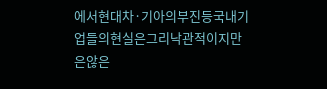에서현대차·기아의부진등국내기업들의현실은그리낙관적이지만은않은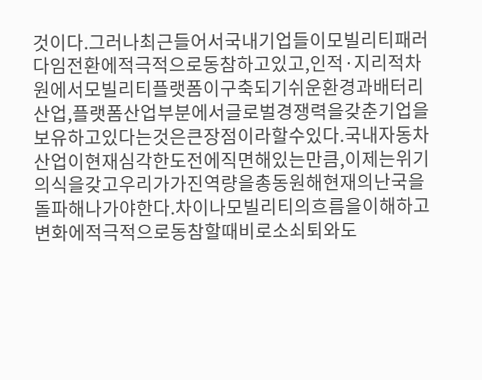것이다.그러나최근들어서국내기업들이모빌리티패러다임전환에적극적으로동참하고있고,인적·지리적차원에서모빌리티플랫폼이구축되기쉬운환경과배터리산업,플랫폼산업부분에서글로벌경쟁력을갖춘기업을보유하고있다는것은큰장점이라할수있다.국내자동차산업이현재심각한도전에직면해있는만큼,이제는위기의식을갖고우리가가진역량을총동원해현재의난국을돌파해나가야한다.차이나모빌리티의흐름을이해하고변화에적극적으로동참할때비로소쇠퇴와도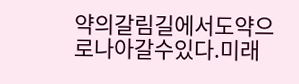약의갈림길에서도약으로나아갈수있다.미래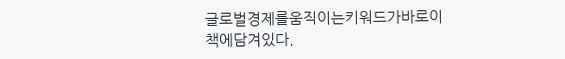글로벌경제를움직이는키워드가바로이책에담겨있다.